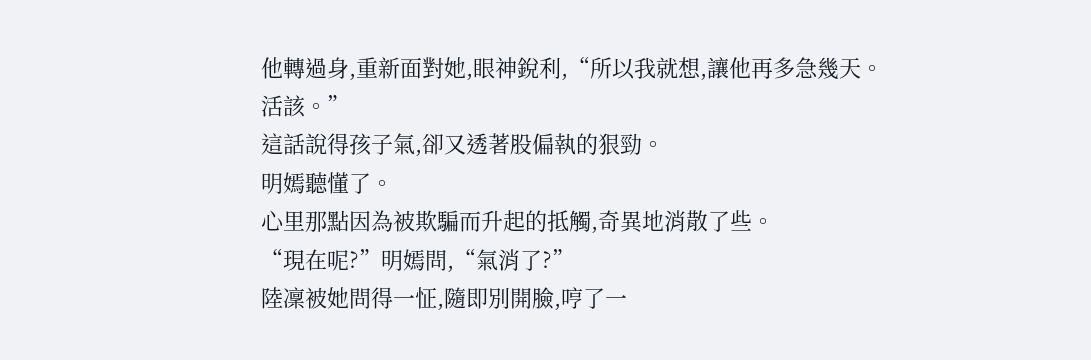他轉過身,重新面對她,眼神銳利,“所以我就想,讓他再多急幾天。活該。”
這話說得孩子氣,卻又透著股偏執的狠勁。
明嫣聽懂了。
心里那點因為被欺騙而升起的抵觸,奇異地消散了些。
“現在呢?”明嫣問,“氣消了?”
陸凜被她問得一怔,隨即別開臉,哼了一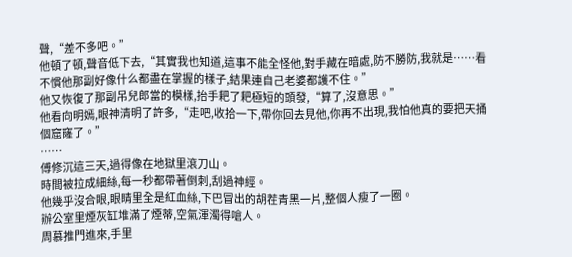聲,“差不多吧。”
他頓了頓,聲音低下去,“其實我也知道,這事不能全怪他,對手藏在暗處,防不勝防,我就是……看不慣他那副好像什么都盡在掌握的樣子,結果連自己老婆都護不住。”
他又恢復了那副吊兒郎當的模樣,抬手耙了耙極短的頭發,“算了,沒意思。”
他看向明嫣,眼神清明了許多,“走吧,收拾一下,帶你回去見他,你再不出現,我怕他真的要把天捅個窟窿了。”
……
傅修沉這三天,過得像在地獄里滾刀山。
時間被拉成細絲,每一秒都帶著倒刺,刮過神經。
他幾乎沒合眼,眼睛里全是紅血絲,下巴冒出的胡茬青黑一片,整個人瘦了一圈。
辦公室里煙灰缸堆滿了煙蒂,空氣渾濁得嗆人。
周慕推門進來,手里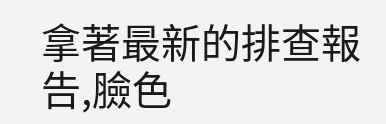拿著最新的排查報告,臉色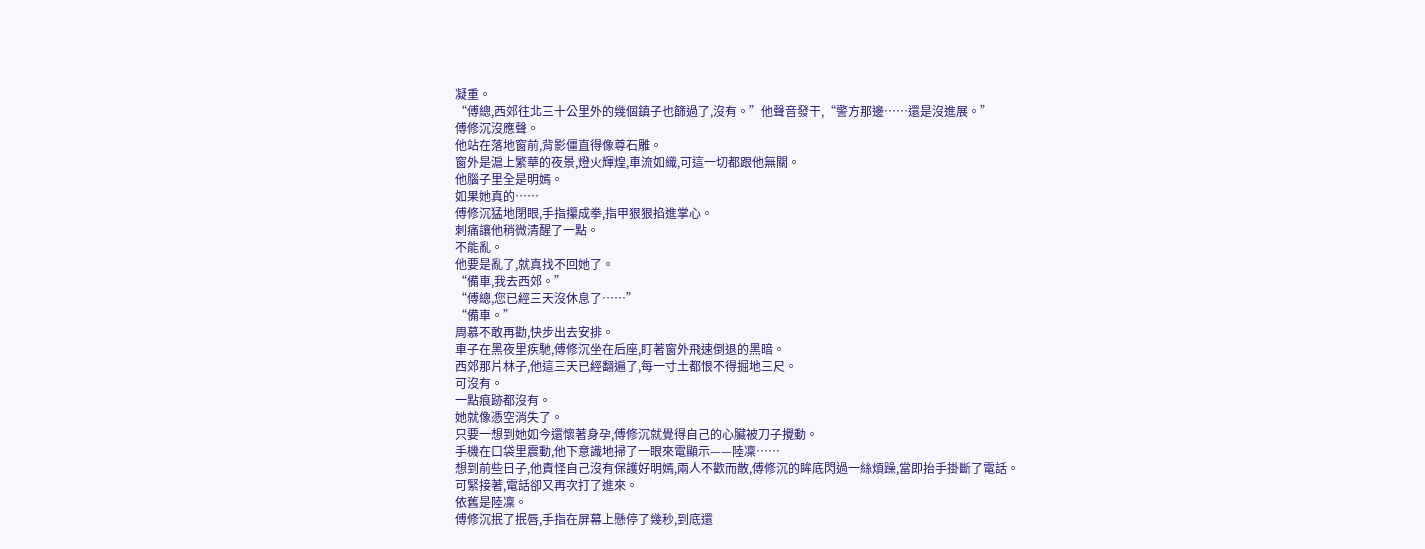凝重。
“傅總,西郊往北三十公里外的幾個鎮子也篩過了,沒有。”他聲音發干,“警方那邊……還是沒進展。”
傅修沉沒應聲。
他站在落地窗前,背影僵直得像尊石雕。
窗外是滬上繁華的夜景,燈火輝煌,車流如織,可這一切都跟他無關。
他腦子里全是明嫣。
如果她真的……
傅修沉猛地閉眼,手指攥成拳,指甲狠狠掐進掌心。
刺痛讓他稍微清醒了一點。
不能亂。
他要是亂了,就真找不回她了。
“備車,我去西郊。”
“傅總,您已經三天沒休息了……”
“備車。”
周慕不敢再勸,快步出去安排。
車子在黑夜里疾馳,傅修沉坐在后座,盯著窗外飛速倒退的黑暗。
西郊那片林子,他這三天已經翻遍了,每一寸土都恨不得掘地三尺。
可沒有。
一點痕跡都沒有。
她就像憑空消失了。
只要一想到她如今還懷著身孕,傅修沉就覺得自己的心臟被刀子攪動。
手機在口袋里震動,他下意識地掃了一眼來電顯示——陸凜……
想到前些日子,他責怪自己沒有保護好明嫣,兩人不歡而散,傅修沉的眸底閃過一絲煩躁,當即抬手掛斷了電話。
可緊接著,電話卻又再次打了進來。
依舊是陸凜。
傅修沉抿了抿唇,手指在屏幕上懸停了幾秒,到底還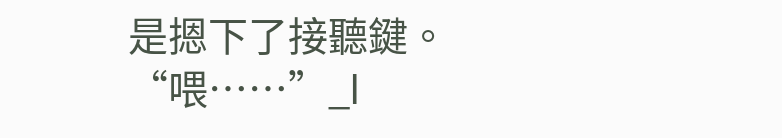是摁下了接聽鍵。
“喂……”_l